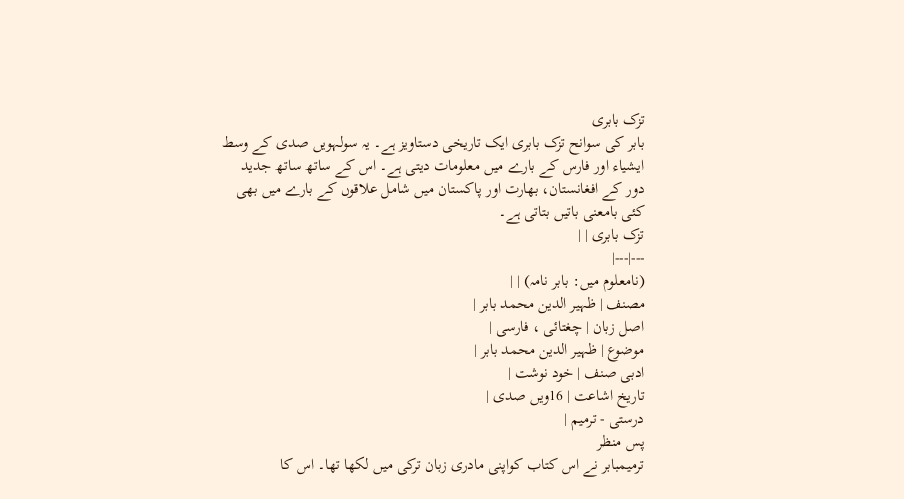تزک بابری
بابر کی سوانح تزک بابری ایک تاریخی دستاویز ہے۔ یہ سولہویں صدی کے وسط ایشیاء اور فارس کے بارے میں معلومات دیتی ہے۔ اس کے ساتھ ساتھ جدید دور کے افغانستان، بھارت اور پاکستان میں شامل علاقوں کے بارے میں بھی کئی بامعنی باتیں بتاتی ہے۔
تزک بابری | |
---|---|
(نامعلوم میں: بابر نامہ) | |
مصنف | ظہیر الدین محمد بابر |
اصل زبان | چغتائی ، فارسی |
موضوع | ظہیر الدین محمد بابر |
ادبی صنف | خود نوشت |
تاریخ اشاعت | 16ویں صدی |
درستی - ترمیم |
پس منظر
ترمیمبابر نے اس کتاب کواپنی مادری زبان ترکی میں لکھا تھا۔ اس کا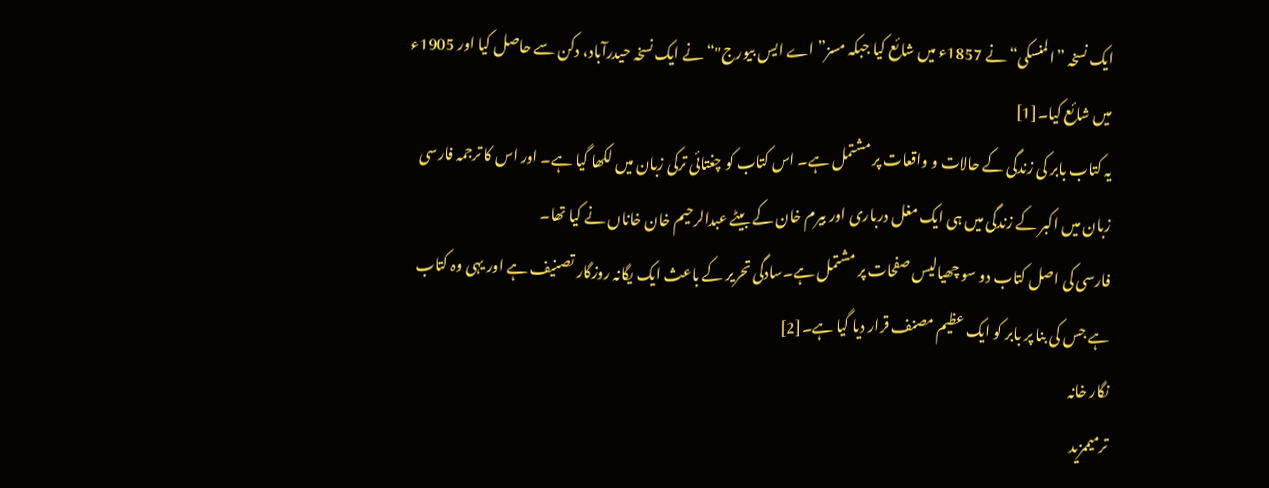ایک نسخہ ”المنسکی“نے 1857ء میں شائع کیا جبکہ مسز”اے ایس بیورج"“نے ایک نسخہ حیدرآباد، دکن سے حاصل کیا اور 1905ء میں شائع کیا۔[1]
یہ کتاب بابر کی زندگی کے حالات و واقعات پر مشتمل ہے۔ اس کتاب کو چغتائی ترکی زبان میں لکھا گیا ہے۔ اور اس کا ترجمہ فارسی زبان میں اکبر کے زندگی میں ہی ایک مغل درباری اور بیرم خان کے بیٹے عبدالرحیم خان خاناں نے کیا تھا۔
فارسی کی اصل کتاب دو سو چھیالیس صفحات پر مشتمل ہے۔سادگی تحریر کے باعث ایک یگانہ روزگار تصنیف ہے اور یہی وہ کتاب ہے جس کی بنا پر بابر کو ایک عظیم مصنف قرار دیا گیا ہے۔[2]
نگار خانہ
ترمیممزید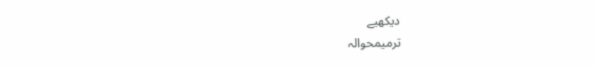دیکھیے
ترمیمحوالہ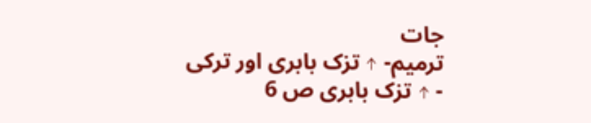جات
ترمیم- ↑ تزک بابری اور ترکی
- ↑ تزک بابری ص 6